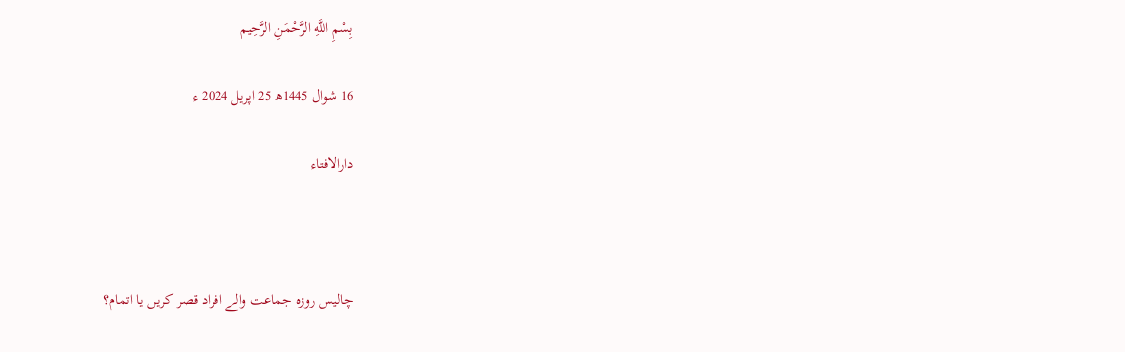بِسْمِ اللَّهِ الرَّحْمَنِ الرَّحِيم

16 شوال 1445ھ 25 اپریل 2024 ء

دارالافتاء



چالیس روزہ جماعت والے افراد قصر کریں یا اتمام؟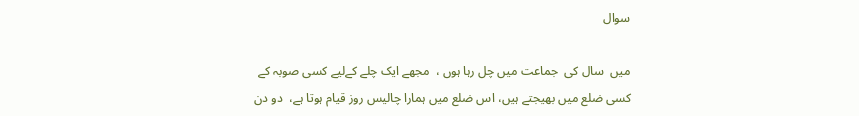سوال

میں  سال کی  جماعت میں چل رہا ہوں ،  مجھے ایک چلے کےلیے کسی صوبہ کے کسی ضلع میں بھیجتے ہیں، اس ضلع میں ہمارا چالیس روز قیام ہوتا ہے،  دو دن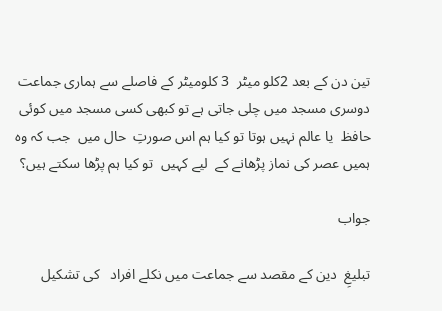تین دن کے بعد 2کلو میٹر  3 کلومیٹر کے فاصلے سے ہماری جماعت دوسری مسجد میں چلی جاتی ہے تو کبھی کسی مسجد میں کوئی  حافظ  یا عالم نہیں ہوتا تو کیا ہم اس صورتِ  حال میں  جب کہ وہ ہمیں عصر کی نماز پڑھانے کے  لیے کہیں  تو کیا ہم پڑھا سکتے ہیں؟

جواب

تبلیغِ  دین کے مقصد سے جماعت میں نکلے افراد   کی تشکیل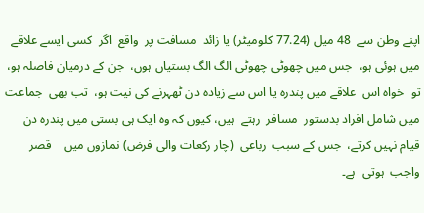اپنے وطن سے  48 میل (77.24 کلومیٹر) یا زائد  مسافت پر  واقع  اگر  کسی ایسے علاقے میں ہوئی ہو،  جس میں چھوٹی چھوٹی الگ الگ بستیاں ہوں،  جن کے درمیان فاصلہ ہو، تو  خواہ اس  علاقے میں پندرہ یا اس سے زیادہ دن ٹھہرنے کی نیت ہو،  تب بھی  جماعت میں شامل افراد بدستور  مسافر  رہتے  ہیں، کیوں کہ وہ ایک ہی بستی میں پندرہ دن قیام نہیں کرتے،  جس کے سبب  رباعی  (چار رکعات والی فرض) نمازوں میں    قصر واجب  ہوتی  ہے۔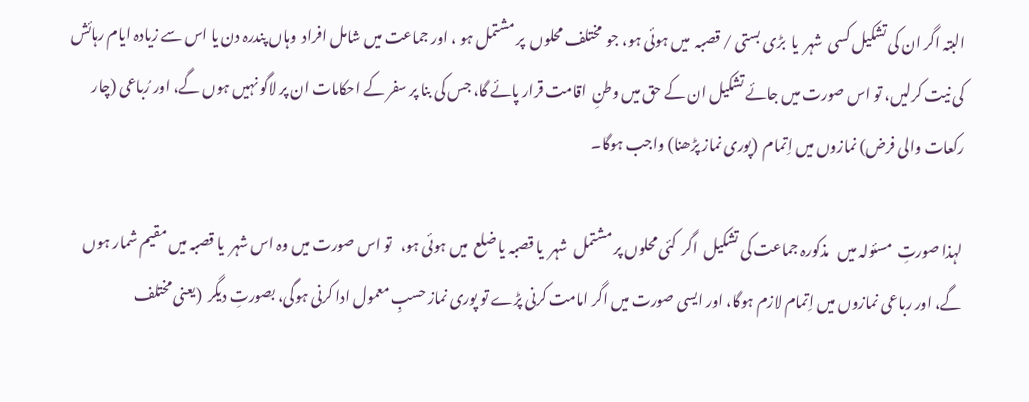البتہ اگر ان کی تشکیل کسی  شہر  یا  بڑی بستی / قصبہ  میں ہوئی ہو، جو  مختلف محلوں  پر مشتمل ہو ، اور جماعت میں شامل افراد  وہاں پندرہ دن یا اس سے زیادہ ایام رہائش کی نیت کرلیں، تو اس صورت میں جائے تشکیل ان کے حق میں وطنِ  اقامت قرار پائے گا، جس کی بنا پر سفر کے احکامات ان پر لاگو نہیں ہوں گے، اور رُباعی (چار رکعات والی فرض) نمازوں میں اِتمام  (پوری نماز پڑھنا) واجب ہوگا۔

لہذا صورتِ  مسئولہ میں   مذکورہ جماعت کی تشکیل  اگر  کئی محلوں پر مشتمل  شہر  یا قصبہ یا ضلع  میں ہوئی ہو،   تو اس صورت میں وہ اس شہر  یا قصبہ میں مقیم شمار ہوں گے، اور رباعی نمازوں میں اِتمام لازم ہوگا، اور ایسی صورت میں اگر امامت کرنی پڑے تو پوری نماز حسبِ معمول ادا کرنی ہوگی، بصورتِ دیگر  (یعنی مختلف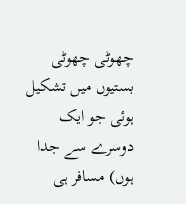چھوٹی چھوٹی بستیوں میں تشکیل ہوئی جو ایک دوسرے سے جدا ہوں) مسافر ہی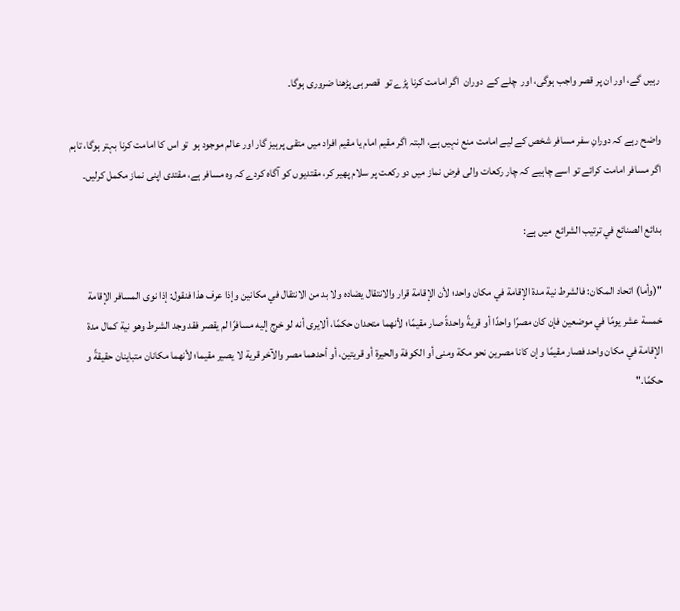رہیں گے، اور ان پر قصر واجب ہوگی، اور  چلے کے  دوران  اگر امامت کرنا پڑے تو  قصر ہی پڑھنا ضروری ہوگا۔

واضح رہے کہ دورانِ سفر مسافر شخص کے لیے امامت منع نہیں ہے، البتہ اگر مقیم امام یا مقیم افراد میں متقی پرہیز گار اور عالم موجود ہو  تو اس کا امامت کرنا بہتر ہوگا، تاہم اگر مسافر امامت کرائے تو اسے چاہیے کہ چار رکعات والی فرض نماز میں دو رکعت پر سلام پھیر کر، مقتدیوں کو آگاہ کردے کہ وہ مسافر ہے، مقتدی اپنی نماز مکمل کرلیں۔

بدائع الصنائع في ترتيب الشرائع  میں ہے:

"(وأما) اتحاد المكان: فالشرط نية مدة الإقامة في مكان واحد؛ لأن الإقامة قرار والانتقال يضاده ولا بد من الانتقال في مكانين وإذا عرف هذا فنقول: إذا نوى المسافر الإقامة خمسة عشر يومًا في موضعين فإن كان مصرًا واحدًا أو قريةً واحدةً صار مقيمًا؛ لأنهما متحدان حكمًا، ألايرى أنه لو خرج إليه مسافرًا لم يقصر فقد وجد الشرط وهو نية كمال مدة الإقامة في مكان واحد فصار مقيمًا وإن كانا مصرين نحو مكة ومنى أو الكوفة والحيرة أو قريتين، أو أحدهما مصر والآخر قرية لا يصير مقيما؛ لأنهما مكانان متباينان حقيقةً و حكمًا."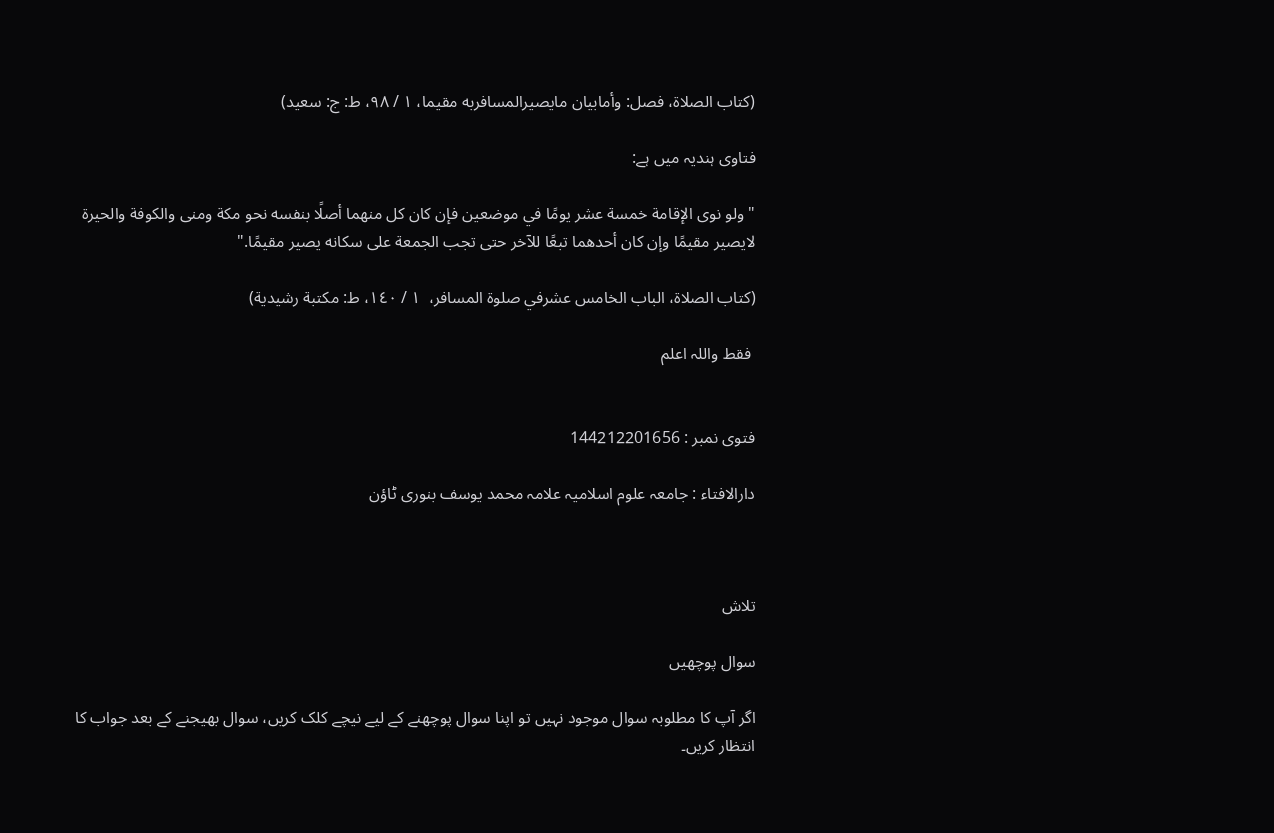(كتاب الصلاة، فصل: وأمابيان مايصيرالمسافربه مقيما، ١ / ٩٨، ط: ج: سعيد)

فتاوی ہندیہ میں ہے:

"ولو نوى الإقامة خمسة عشر يومًا في موضعين فإن كان كل منهما أصلًا بنفسه نحو مكة ومنى والكوفة والحيرة لايصير مقيمًا وإن كان أحدهما تبعًا للآخر حتى تجب الجمعة على سكانه يصير مقيمًا."

(كتاب الصلاة، الباب الخامس عشرفي صلوة المسافر،  ١ / ١٤٠، ط: مكتبة رشيدية)

 فقط واللہ اعلم


فتوی نمبر : 144212201656

دارالافتاء : جامعہ علوم اسلامیہ علامہ محمد یوسف بنوری ٹاؤن



تلاش

سوال پوچھیں

اگر آپ کا مطلوبہ سوال موجود نہیں تو اپنا سوال پوچھنے کے لیے نیچے کلک کریں، سوال بھیجنے کے بعد جواب کا انتظار کریں۔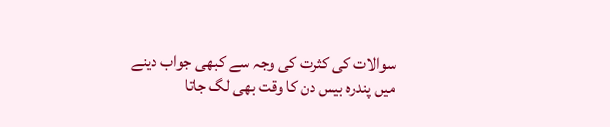سوالات کی کثرت کی وجہ سے کبھی جواب دینے میں پندرہ بیس دن کا وقت بھی لگ جاتا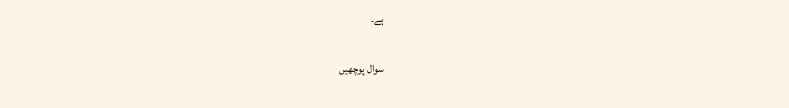ہے۔

سوال پوچھیں